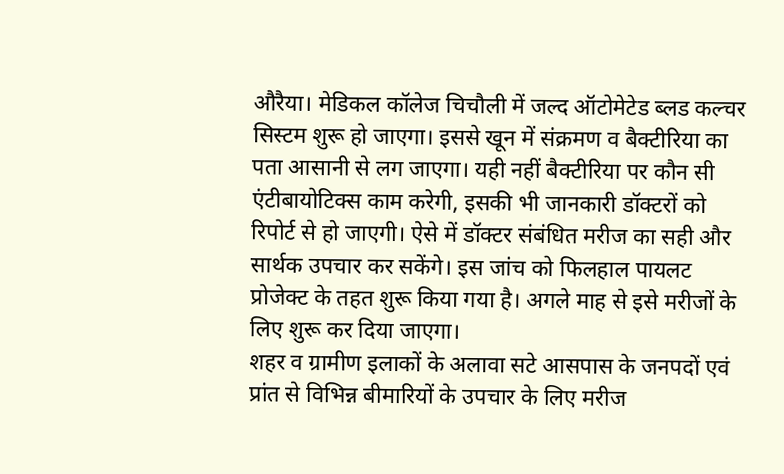औरैया। मेडिकल कॉलेज चिचौली में जल्द ऑटोमेटेड ब्लड कल्चर सिस्टम शुरू हो जाएगा। इससे खून में संक्रमण व बैक्टीरिया का पता आसानी से लग जाएगा। यही नहीं बैक्टीरिया पर कौन सी एंटीबायोटिक्स काम करेगी, इसकी भी जानकारी डॉक्टरों को रिपोर्ट से हो जाएगी। ऐसे में डॉक्टर संबंधित मरीज का सही और सार्थक उपचार कर सकेंगे। इस जांच को फिलहाल पायलट प्रोजेक्ट के तहत शुरू किया गया है। अगले माह से इसे मरीजों के लिए शुरू कर दिया जाएगा।
शहर व ग्रामीण इलाकों के अलावा सटे आसपास के जनपदों एवं प्रांत से विभिन्न बीमारियों के उपचार के लिए मरीज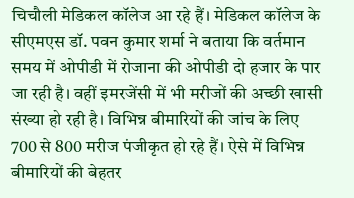चिचौली मेडिकल कॉलेज आ रहे हैं। मेडिकल कॉलेज के सीएमएस डॉ. पवन कुमार शर्मा ने बताया कि वर्तमान समय में ओपीडी में रोजाना की ओपीडी दो हजार के पार जा रही है। वहीं इमरजेंसी में भी मरीजों की अच्छी खासी संख्या हो रही है। विभिन्न बीमारियों की जांच के लिए 700 से 800 मरीज पंजीकृत हो रहे हैं। ऐसे में विभिन्न बीमारियों की बेहतर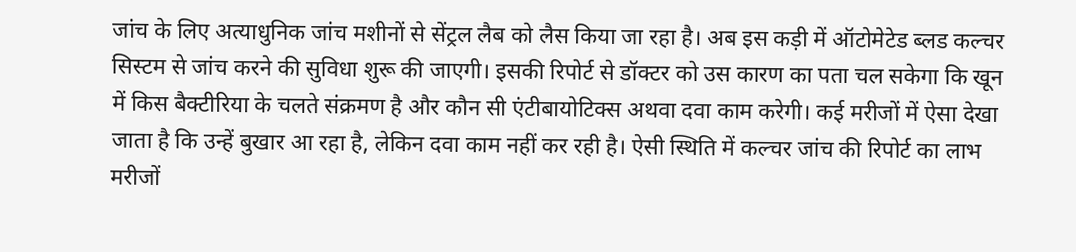जांच के लिए अत्याधुनिक जांच मशीनों से सेंट्रल लैब को लैस किया जा रहा है। अब इस कड़ी में ऑटोमेटेड ब्लड कल्चर सिस्टम से जांच करने की सुविधा शुरू की जाएगी। इसकी रिपोर्ट से डॉक्टर को उस कारण का पता चल सकेगा कि खून में किस बैक्टीरिया के चलते संक्रमण है और कौन सी एंटीबायोटिक्स अथवा दवा काम करेगी। कई मरीजों में ऐसा देखा जाता है कि उन्हें बुखार आ रहा है, लेकिन दवा काम नहीं कर रही है। ऐसी स्थिति में कल्चर जांच की रिपोर्ट का लाभ मरीजों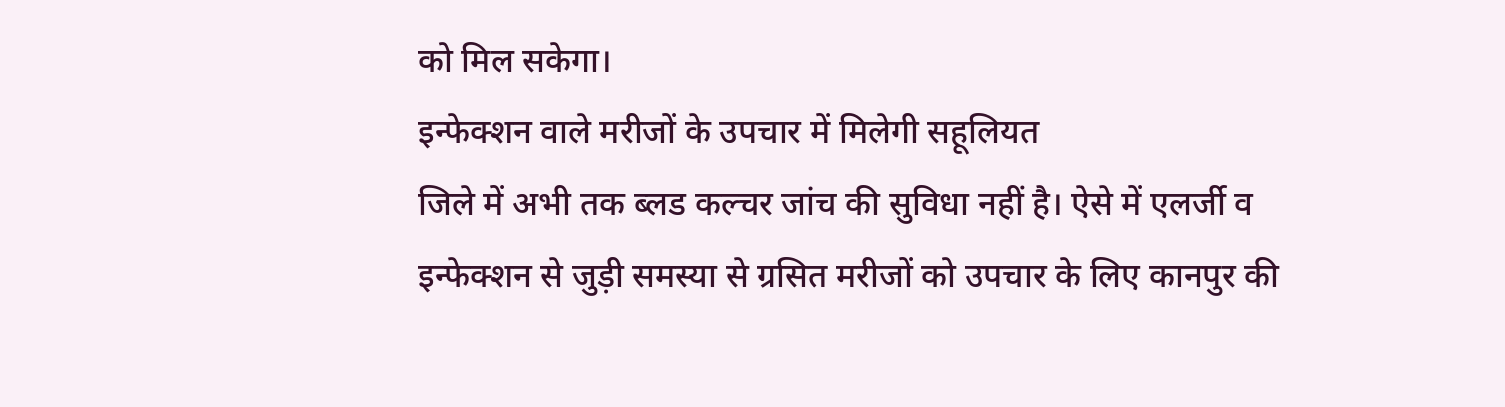को मिल सकेगा।
इन्फेक्शन वाले मरीजों के उपचार में मिलेगी सहूलियत
जिले में अभी तक ब्लड कल्चर जांच की सुविधा नहीं है। ऐसे में एलर्जी व इन्फेक्शन से जुड़ी समस्या से ग्रसित मरीजों को उपचार के लिए कानपुर की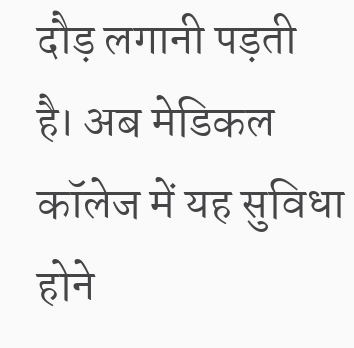दौड़ लगानी पड़ती है। अब मेडिकल कॉलेज में यह सुविधा होने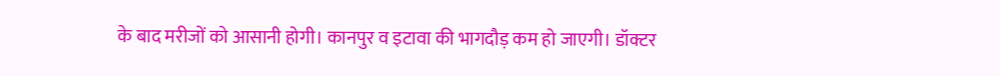के बाद मरीजों को आसानी होगी। कानपुर व इटावा की भागदौड़ कम हो जाएगी। डॉक्टर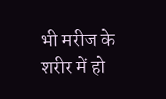भी मरीज के शरीर में हो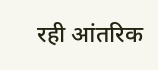रही आंतरिक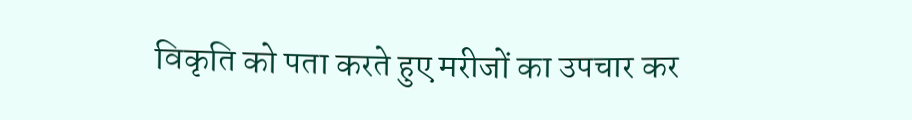विकृति को पता करते हुए मरीजों का उपचार कर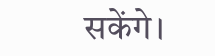सकेंगे।